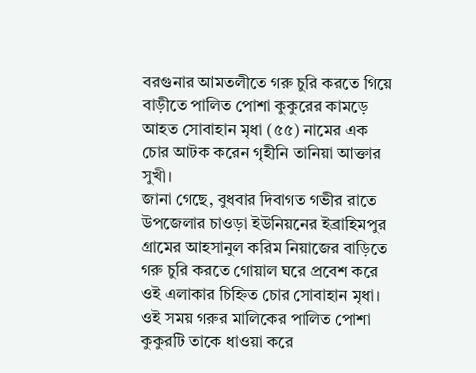বরগুনার আমতলীতে গরু চুরি করতে গিয়ে বাড়ীতে পালিত পোশা কুকুরের কামড়ে আহত সোবাহান মৃধা (৫৫) নামের এক চোর আটক করেন গৃহীনি তানিয়া আক্তার সুখী।
জানা গেছে, বুধবার দিবাগত গভীর রাতে উপজেলার চাওড়া ইউনিয়নের ইব্রাহিমপুর গ্রামের আহসানুল করিম নিয়াজের বাড়িতে গরু চুরি করতে গোয়াল ঘরে প্রবেশ করে ওই এলাকার চিহ্নিত চোর সোবাহান মৃধা। ওই সময় গরুর মালিকের পালিত পোশা কুকুরটি তাকে ধাওয়া করে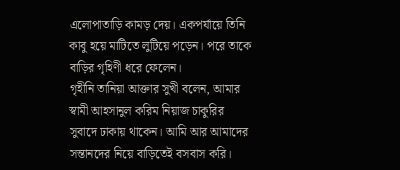এলোপাতাড়ি কামড় দেয়। একপর্যায়ে তিনি কাবু হয়ে মাটিতে লুটিয়ে পড়েন। পরে তাকে বাড়ির গৃহিণী ধরে ফেলেন।
গৃহীনি তানিয়া আক্তার সুখী বলেন, আমার স্বামী আহসানুল করিম নিয়াজ চাকুরির সুবাদে ঢাকায় থাকেন। আমি আর আমাদের সন্তানদের নিয়ে বাড়িতেই বসবাস করি।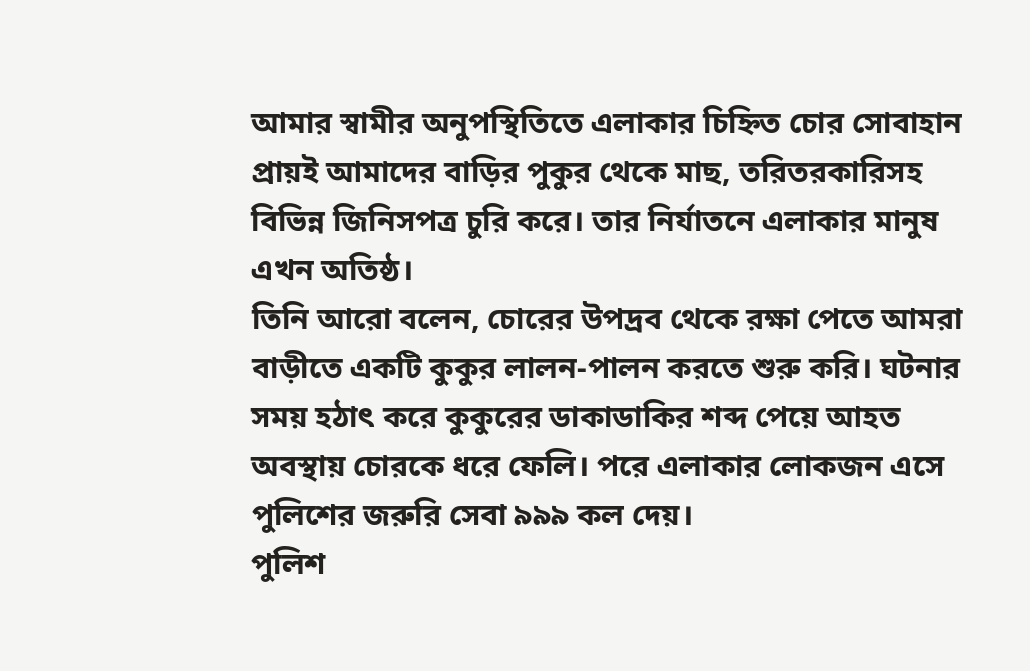আমার স্বামীর অনুপস্থিতিতে এলাকার চিহ্নিত চোর সোবাহান প্রায়ই আমাদের বাড়ির পুকুর থেকে মাছ, তরিতরকারিসহ বিভিন্ন জিনিসপত্র চুরি করে। তার নির্যাতনে এলাকার মানুষ এখন অতিষ্ঠ।
তিনি আরো বলেন, চোরের উপদ্রব থেকে রক্ষা পেতে আমরা বাড়ীতে একটি কুকুর লালন-পালন করতে শুরু করি। ঘটনার সময় হঠাৎ করে কুকুরের ডাকাডাকির শব্দ পেয়ে আহত অবস্থায় চোরকে ধরে ফেলি। পরে এলাকার লোকজন এসে পুলিশের জরুরি সেবা ৯৯৯ কল দেয়।
পুলিশ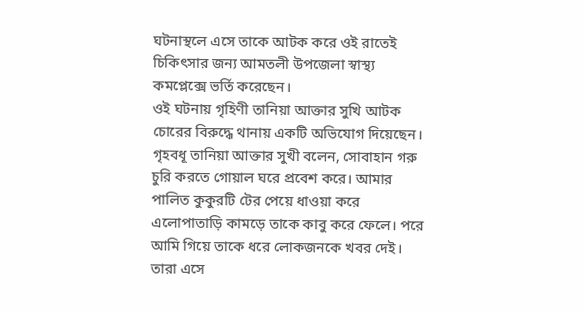ঘটনাস্থলে এসে তাকে আটক করে ওই রাতেই চিকিৎসার জন্য আমতলী উপজেলা স্বাস্থ্য কমপ্লেক্সে ভর্তি করেছেন।
ওই ঘটনায় গৃহিণী তানিয়া আক্তার সুখি আটক চোরের বিরুদ্ধে থানায় একটি অভিযোগ দিয়েছেন।
গৃহবধূ তানিয়া আক্তার সুখী বলেন, সোবাহান গরু চুরি করতে গোয়াল ঘরে প্রবেশ করে। আমার পালিত কুকুরটি টের পেয়ে ধাওয়া করে এলোপাতাড়ি কামড়ে তাকে কাবু করে ফেলে। পরে আমি গিয়ে তাকে ধরে লোকজনকে খবর দেই। তারা এসে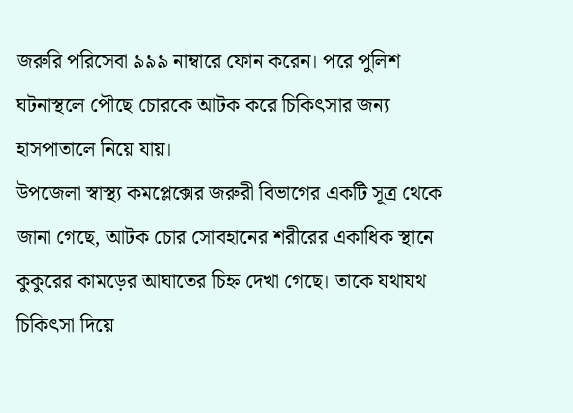জরুরি পরিসেবা ৯৯৯ নাম্বারে ফোন করেন। পরে পুলিশ ঘটনাস্থলে পৌছে চোরকে আটক করে চিকিৎসার জন্য হাসপাতালে নিয়ে যায়।
উপজেলা স্বাস্থ্য কমপ্লেক্সের জরুরী বিভাগের একটি সূত্র থেকে জানা গেছে, আটক চোর সোবহানের শরীরের একাধিক স্থানে কুকুরের কামড়ের আঘাতের চিহ্ন দেখা গেছে। তাকে যথাযথ চিকিৎসা দিয়ে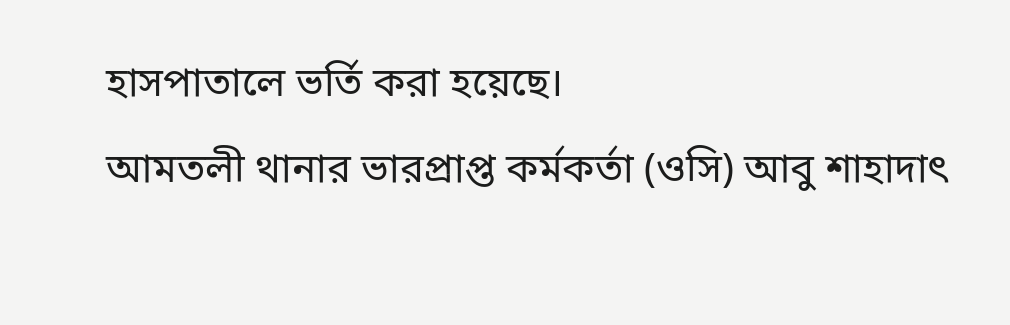হাসপাতালে ভর্তি করা হয়েছে।
আমতলী থানার ভারপ্রাপ্ত কর্মকর্তা (ওসি) আবু শাহাদাৎ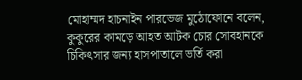মোহাম্মদ হাচনাইন পারভেজ মুঠোফোনে বলেন, কুকুরের কামড়ে আহত আটক চোর সোবহানকে চিকিৎসার জন্য হাসপাতালে ভর্তি করা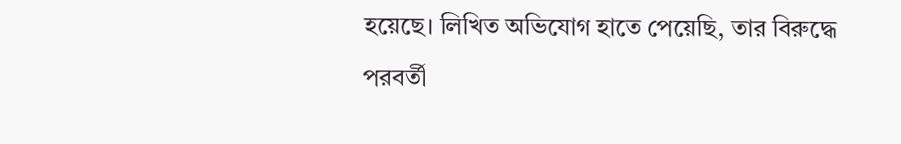হয়েছে। লিখিত অভিযোগ হাতে পেয়েছি, তার বিরুদ্ধে পরবর্তী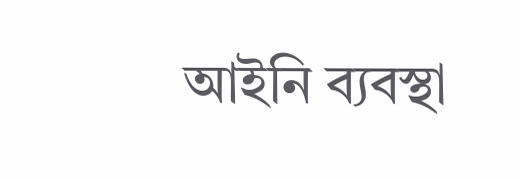আইনি ব্যবস্থা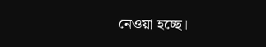নেওয়া হচ্ছে।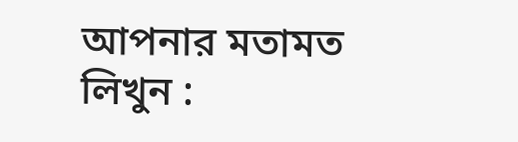আপনার মতামত লিখুন :